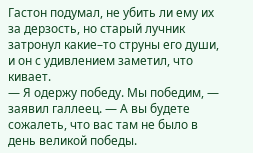Гастон подумал, не убить ли ему их за дерзость, но старый лучник затронул какие–то струны его души, и он с удивлением заметил, что кивает.
— Я одержу победу. Мы победим, — заявил галлеец. — А вы будете сожалеть, что вас там не было в день великой победы.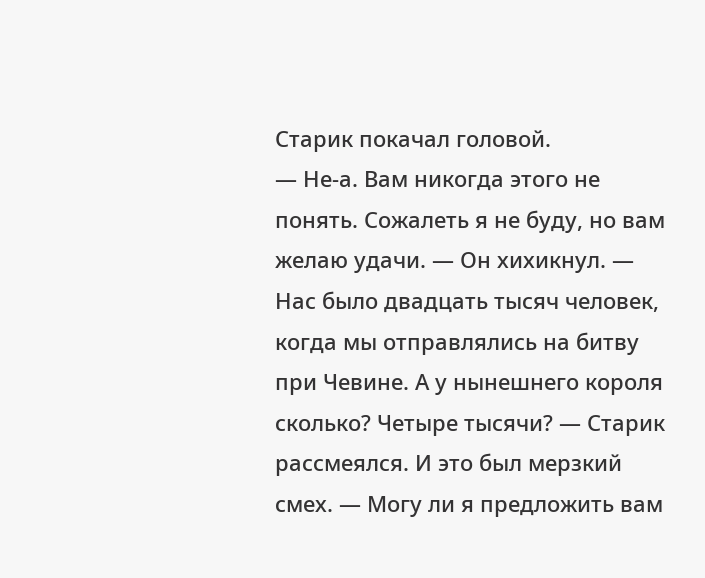Старик покачал головой.
— Не-а. Вам никогда этого не понять. Сожалеть я не буду, но вам желаю удачи. — Он хихикнул. — Нас было двадцать тысяч человек, когда мы отправлялись на битву при Чевине. А у нынешнего короля сколько? Четыре тысячи? — Старик рассмеялся. И это был мерзкий смех. — Могу ли я предложить вам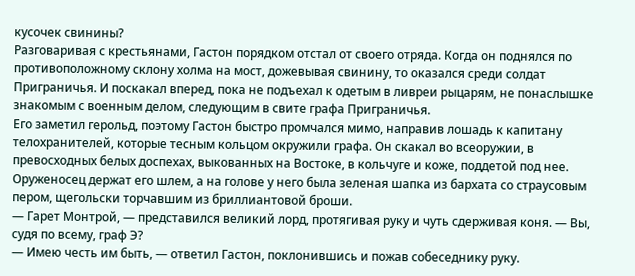кусочек свинины?
Разговаривая с крестьянами, Гастон порядком отстал от своего отряда. Когда он поднялся по противоположному склону холма на мост, дожевывая свинину, то оказался среди солдат Приграничья. И поскакал вперед, пока не подъехал к одетым в ливреи рыцарям, не понаслышке знакомым с военным делом, следующим в свите графа Приграничья.
Его заметил герольд, поэтому Гастон быстро промчался мимо, направив лошадь к капитану телохранителей, которые тесным кольцом окружили графа. Он скакал во всеоружии, в превосходных белых доспехах, выкованных на Востоке, в кольчуге и коже, поддетой под нее. Оруженосец держат его шлем, а на голове у него была зеленая шапка из бархата со страусовым пером, щегольски торчавшим из бриллиантовой броши.
— Гарет Монтрой, — представился великий лорд, протягивая руку и чуть сдерживая коня. — Вы, судя по всему, граф Э?
— Имею честь им быть, — ответил Гастон, поклонившись и пожав собеседнику руку.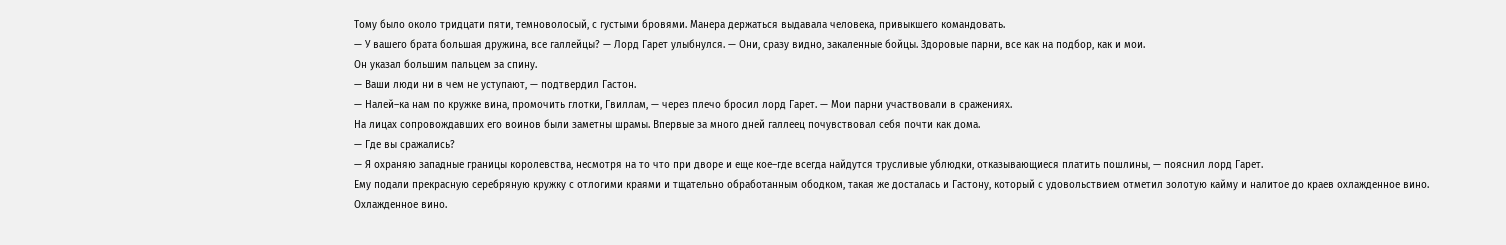Тому было около тридцати пяти, темноволосый, с густыми бровями. Манера держаться выдавала человека, привыкшего командовать.
— У вашего брата большая дружина, все галлейцы? — Лорд Гарет улыбнулся. — Они, сразу видно, закаленные бойцы. Здоровые парни, все как на подбор, как и мои.
Он указал большим пальцем за спину.
— Ваши люди ни в чем не уступают, — подтвердил Гастон.
— Налей–ка нам по кружке вина, промочить глотки, Гвиллам, — через плечо бросил лорд Гарет. — Мои парни участвовали в сражениях.
На лицах сопровождавших его воинов были заметны шрамы. Впервые за много дней галлеец почувствовал себя почти как дома.
— Где вы сражались?
— Я охраняю западные границы королевства, несмотря на то что при дворе и еще кое–где всегда найдутся трусливые ублюдки, отказывающиеся платить пошлины, — пояснил лорд Гарет.
Ему подали прекрасную серебряную кружку с отлогими краями и тщательно обработанным ободком, такая же досталась и Гастону, который с удовольствием отметил золотую кайму и налитое до краев охлажденное вино.
Охлажденное вино.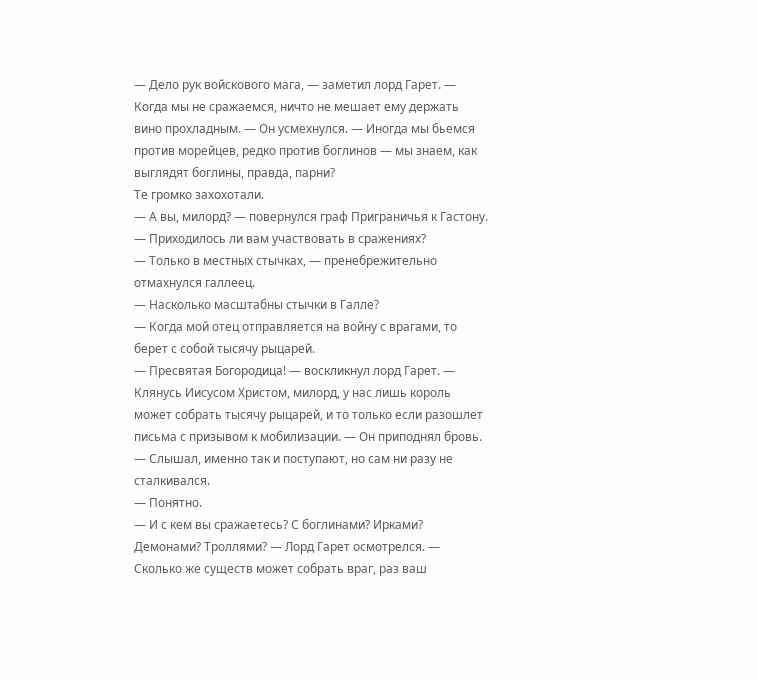— Дело рук войскового мага, — заметил лорд Гарет. — Когда мы не сражаемся, ничто не мешает ему держать вино прохладным. — Он усмехнулся. — Иногда мы бьемся против морейцев, редко против боглинов — мы знаем, как выглядят боглины, правда, парни?
Те громко захохотали.
— А вы, милорд? — повернулся граф Приграничья к Гастону. — Приходилось ли вам участвовать в сражениях?
— Только в местных стычках, — пренебрежительно отмахнулся галлеец.
— Насколько масштабны стычки в Галле?
— Когда мой отец отправляется на войну с врагами, то берет с собой тысячу рыцарей.
— Пресвятая Богородица! — воскликнул лорд Гарет. — Клянусь Иисусом Христом, милорд, у нас лишь король может собрать тысячу рыцарей, и то только если разошлет письма с призывом к мобилизации. — Он приподнял бровь. — Слышал, именно так и поступают, но сам ни разу не сталкивался.
— Понятно.
— И с кем вы сражаетесь? С боглинами? Ирками? Демонами? Троллями? — Лорд Гарет осмотрелся. — Сколько же существ может собрать враг, раз ваш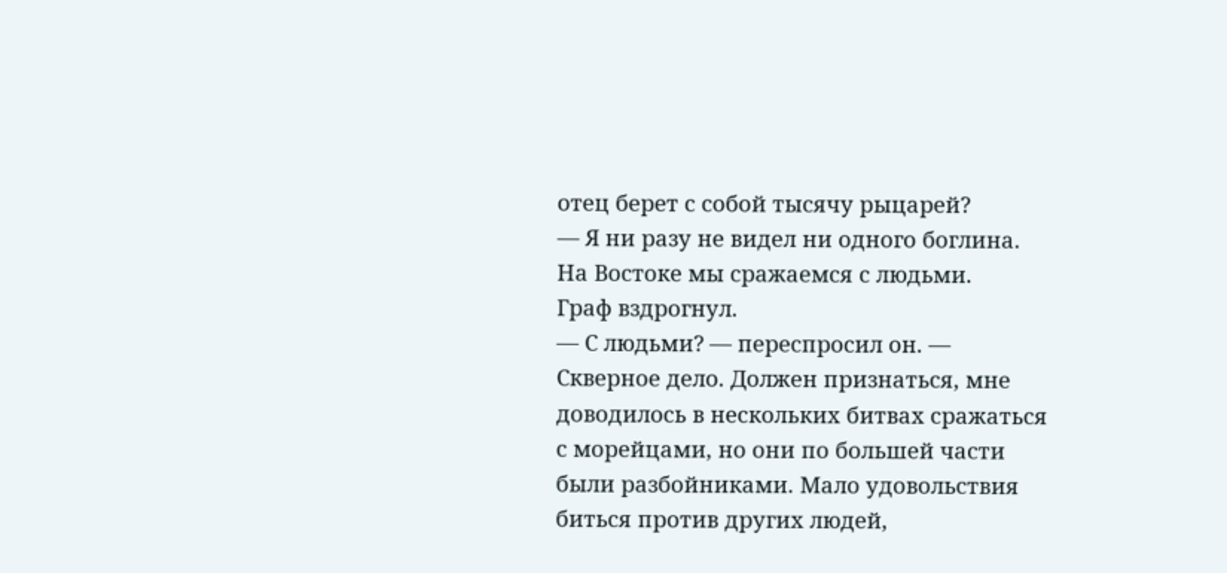отец берет с собой тысячу рыцарей?
— Я ни разу не видел ни одного боглина. На Востоке мы сражаемся с людьми.
Граф вздрогнул.
— С людьми? — переспросил он. — Скверное дело. Должен признаться, мне доводилось в нескольких битвах сражаться с морейцами, но они по большей части были разбойниками. Мало удовольствия биться против других людей,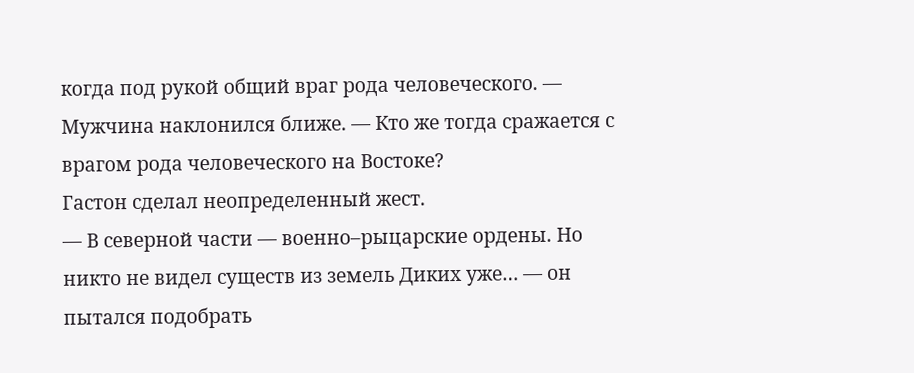когда под рукой общий враг рода человеческого. — Мужчина наклонился ближе. — Кто же тогда сражается с врагом рода человеческого на Востоке?
Гастон сделал неопределенный жест.
— В северной части — военно–рыцарские ордены. Но никто не видел существ из земель Диких уже… — он пытался подобрать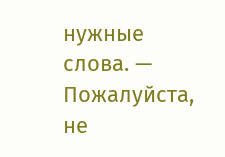нужные слова. — Пожалуйста, не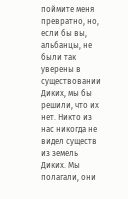поймите меня превратно, но, если бы вы, альбанцы, не были так уверены в существовании Диких, мы бы решили, что их нет. Никто из нас никогда не видел существ из земель Диких. Мы полагали, они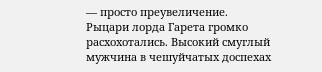— просто преувеличение.
Рыцари лорда Гарета громко расхохотались. Высокий смуглый мужчина в чешуйчатых доспехах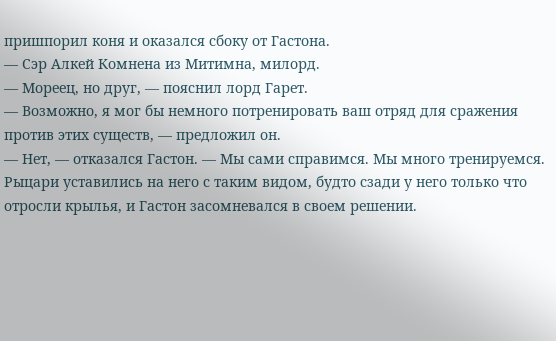пришпорил коня и оказался сбоку от Гастона.
— Сэр Алкей Комнена из Митимна, милорд.
— Мореец, но друг, — пояснил лорд Гарет.
— Возможно, я мог бы немного потренировать ваш отряд для сражения против этих существ, — предложил он.
— Нет, — отказался Гастон. — Мы сами справимся. Мы много тренируемся.
Рыцари уставились на него с таким видом, будто сзади у него только что отросли крылья, и Гастон засомневался в своем решении.